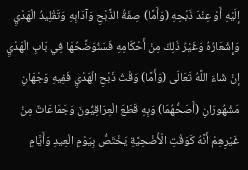إلَيْهِ أَوْ عِنْدَ ذَبْحِهِ (وَأَمَّا) صِفَةُ الذَّبْحِ وَآدَابِهِ وَتَقْلِيدُ الْهَدْيِ وَإِشْعَارُهُ وَغَيْرُ ذَلِكَ مِنْ أَحْكَامِهِ فَسَنُوَضِّحُهَا فِي بَابِ الْهَدْيِ إنْ شَاءَ اللَّهُ تَعَالَى (وَأَمَّا) وَقْتُ ذَبْحِ الْهَدْيِ فَفِيهِ وَجْهَانِ مَشْهُورَانِ (أَصَحُّهُمَا) وَبِهِ قَطَعَ الْعِرَاقِيُّونَ وَجَمَاعَاتٌ مِنْ غَيْرِهِمْ أَنَّهُ كَوَقْتِ الْأُضْحِيَّةِ يَخْتَصُّ بِيَوْمِ الْعِيدِ وَأَيَّامِ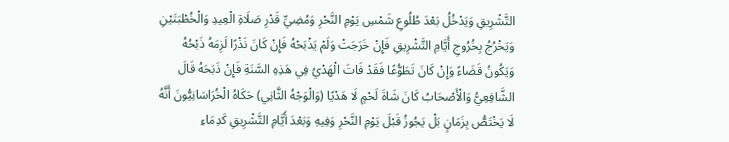التَّشْرِيقِ وَيَدْخُلُ بَعْدَ طُلُوعِ شَمْسِ يَوْمِ النَّحْرِ وَمُضِيِّ قَدْرِ صَلَاةِ الْعِيدِ وَالْخُطْبَتَيْنِ وَيَخْرُجُ بِخُرُوجِ أَيَّامِ التَّشْرِيقِ فَإِنْ خَرَجَتْ وَلَمْ يَذْبَحْهُ فَإِنْ كَانَ نَذْرًا لَزِمَهُ ذَبْحُهُ وَيَكُونُ قَضَاءً وَإِنْ كَانَ تَطَوُّعًا فَقَدْ فَاتَ الْهَدْيُ فِي هَذِهِ السَّنَةِ فَإِنْ ذَبَحَهُ قَالَ الشَّافِعِيُّ وَالْأَصْحَابُ كَانَ شَاةَ لَحْمٍ لَا هَدْيًا (وَالْوَجْهُ الثَّانِي) حَكَاهُ الْخُرَاسَانِيُّونَ أَنَّهُ لَا يَخْتَصُّ بِزَمَانٍ بَلْ يَجُوزُ قَبْلَ يَوْمِ النَّحْرِ وَفِيهِ وَبَعْدَ أَيَّامِ التَّشْرِيقِ كَدِمَاءِ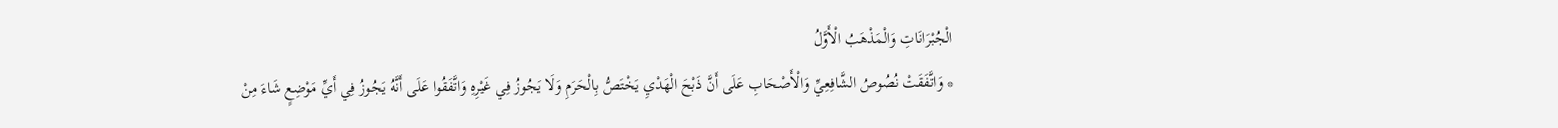الْجُبْرَانَاتِ وَالْمَذْهَبُ الْأَوَّلُ
* وَاتَّفَقَتْ نُصُوصُ الشَّافِعِيِّ وَالْأَصْحَابِ عَلَى أَنَّ ذَبْحَ الْهَدْيِ يَخْتَصُّ بِالْحَرَمِ وَلَا يَجُوزُ فِي غَيْرِهِ وَاتَّفَقُوا عَلَى أَنَّهُ يَجُوزُ فِي أَيِّ مَوْضِعٍ شَاءَ مِنْ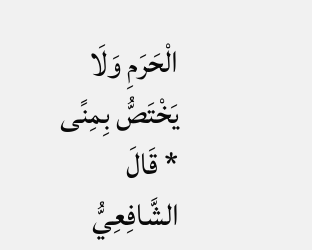الْحَرَمِ وَلَا يَخْتَصُّ بِمِنًى
* قَالَ الشَّافِعِيُّ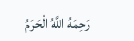رَحِمَهُ اللَّهُ الْحَرَمُ